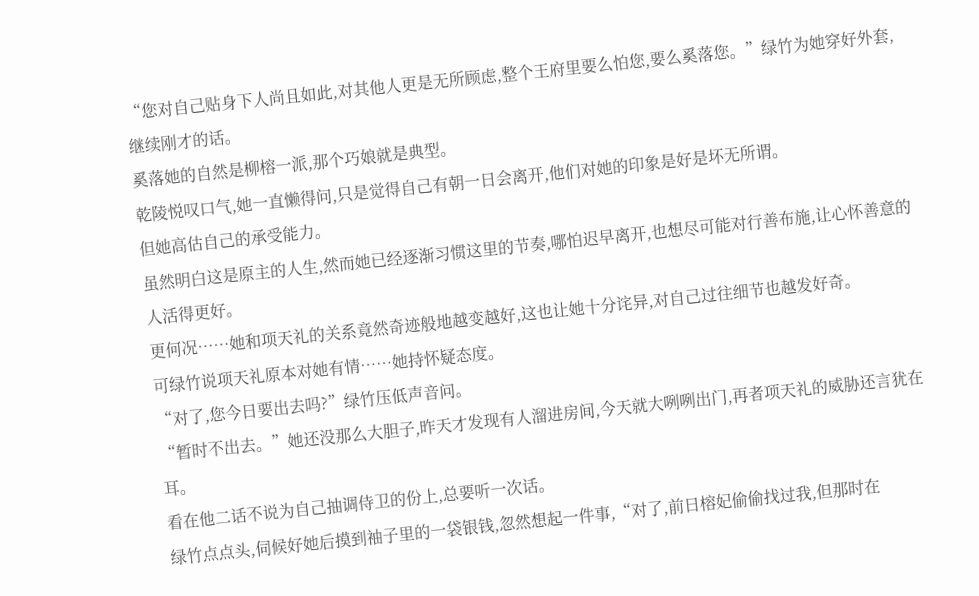“您对自己贴身下人尚且如此,对其他人更是无所顾虑,整个王府里要么怕您,要么奚落您。”绿竹为她穿好外套,继续刚才的话。
奚落她的自然是柳榕一派,那个巧娘就是典型。
乾陵悦叹口气,她一直懒得问,只是觉得自己有朝一日会离开,他们对她的印象是好是坏无所谓。
但她高估自己的承受能力。
虽然明白这是原主的人生,然而她已经逐渐习惯这里的节奏,哪怕迟早离开,也想尽可能对行善布施,让心怀善意的人活得更好。
更何况……她和项天礼的关系竟然奇迹般地越变越好,这也让她十分诧异,对自己过往细节也越发好奇。
可绿竹说项天礼原本对她有情……她持怀疑态度。
“对了,您今日要出去吗?”绿竹压低声音问。
“暂时不出去。”她还没那么大胆子,昨天才发现有人溜进房间,今天就大咧咧出门,再者项天礼的威胁还言犹在耳。
看在他二话不说为自己抽调侍卫的份上,总要听一次话。
绿竹点点头,伺候好她后摸到袖子里的一袋银钱,忽然想起一件事,“对了,前日榕妃偷偷找过我,但那时在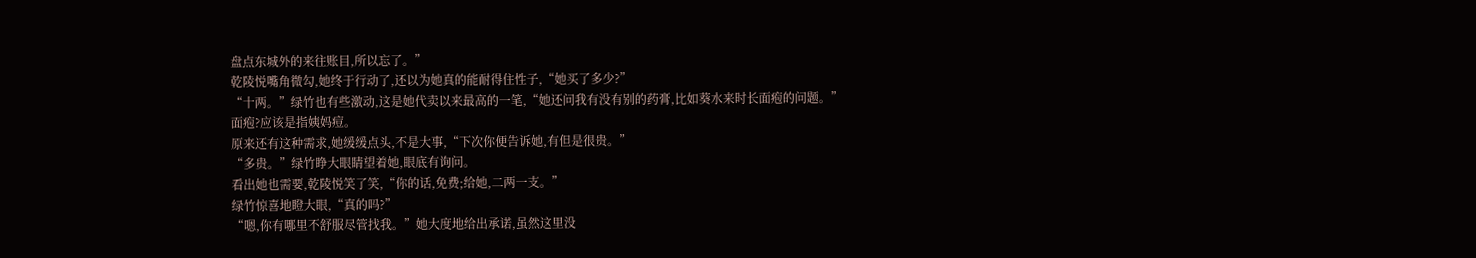盘点东城外的来往账目,所以忘了。”
乾陵悦嘴角微勾,她终于行动了,还以为她真的能耐得住性子,“她买了多少?”
“十两。”绿竹也有些激动,这是她代卖以来最高的一笔,“她还问我有没有别的药膏,比如葵水来时长面疱的问题。”
面疱?应该是指姨妈痘。
原来还有这种需求,她缓缓点头,不是大事,“下次你便告诉她,有但是很贵。”
“多贵。”绿竹睁大眼睛望着她,眼底有询问。
看出她也需要,乾陵悦笑了笑,“你的话,免费;给她,二两一支。”
绿竹惊喜地瞪大眼,“真的吗?”
“嗯,你有哪里不舒服尽管找我。”她大度地给出承诺,虽然这里没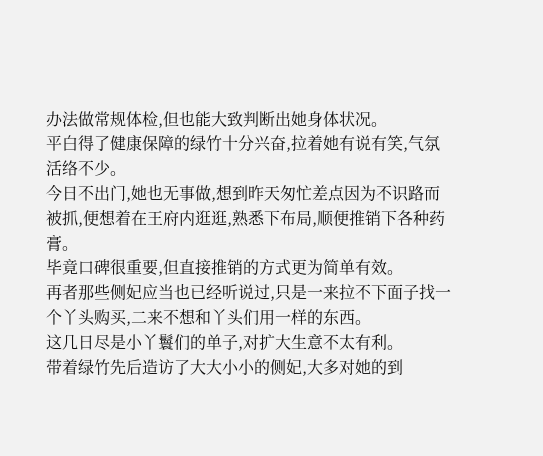办法做常规体检,但也能大致判断出她身体状况。
平白得了健康保障的绿竹十分兴奋,拉着她有说有笑,气氛活络不少。
今日不出门,她也无事做,想到昨天匆忙差点因为不识路而被抓,便想着在王府内逛逛,熟悉下布局,顺便推销下各种药膏。
毕竟口碑很重要,但直接推销的方式更为简单有效。
再者那些侧妃应当也已经听说过,只是一来拉不下面子找一个丫头购买,二来不想和丫头们用一样的东西。
这几日尽是小丫鬟们的单子,对扩大生意不太有利。
带着绿竹先后造访了大大小小的侧妃,大多对她的到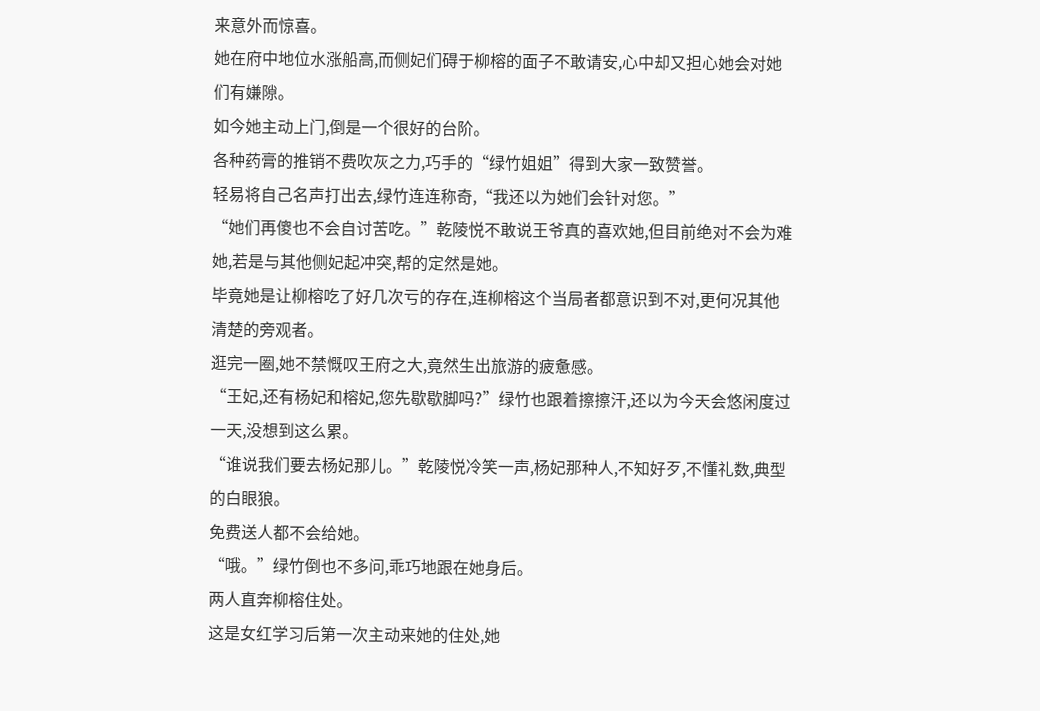来意外而惊喜。
她在府中地位水涨船高,而侧妃们碍于柳榕的面子不敢请安,心中却又担心她会对她们有嫌隙。
如今她主动上门,倒是一个很好的台阶。
各种药膏的推销不费吹灰之力,巧手的“绿竹姐姐”得到大家一致赞誉。
轻易将自己名声打出去,绿竹连连称奇,“我还以为她们会针对您。”
“她们再傻也不会自讨苦吃。”乾陵悦不敢说王爷真的喜欢她,但目前绝对不会为难她,若是与其他侧妃起冲突,帮的定然是她。
毕竟她是让柳榕吃了好几次亏的存在,连柳榕这个当局者都意识到不对,更何况其他清楚的旁观者。
逛完一圈,她不禁慨叹王府之大,竟然生出旅游的疲惫感。
“王妃,还有杨妃和榕妃,您先歇歇脚吗?”绿竹也跟着擦擦汗,还以为今天会悠闲度过一天,没想到这么累。
“谁说我们要去杨妃那儿。”乾陵悦冷笑一声,杨妃那种人,不知好歹,不懂礼数,典型的白眼狼。
免费送人都不会给她。
“哦。”绿竹倒也不多问,乖巧地跟在她身后。
两人直奔柳榕住处。
这是女红学习后第一次主动来她的住处,她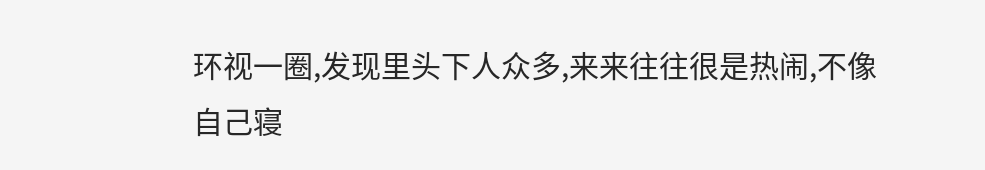环视一圈,发现里头下人众多,来来往往很是热闹,不像自己寝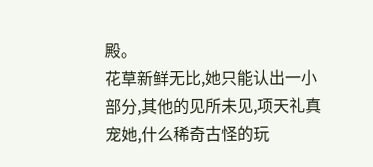殿。
花草新鲜无比,她只能认出一小部分,其他的见所未见,项天礼真宠她,什么稀奇古怪的玩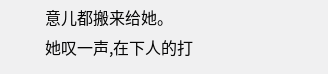意儿都搬来给她。
她叹一声,在下人的打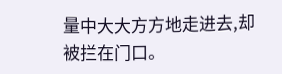量中大大方方地走进去,却被拦在门口。